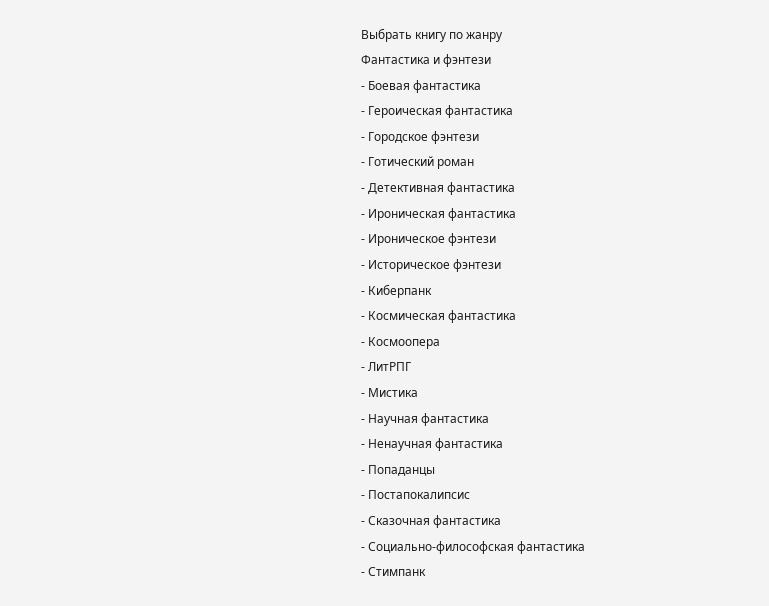Выбрать книгу по жанру
Фантастика и фэнтези
- Боевая фантастика
- Героическая фантастика
- Городское фэнтези
- Готический роман
- Детективная фантастика
- Ироническая фантастика
- Ироническое фэнтези
- Историческое фэнтези
- Киберпанк
- Космическая фантастика
- Космоопера
- ЛитРПГ
- Мистика
- Научная фантастика
- Ненаучная фантастика
- Попаданцы
- Постапокалипсис
- Сказочная фантастика
- Социально-философская фантастика
- Стимпанк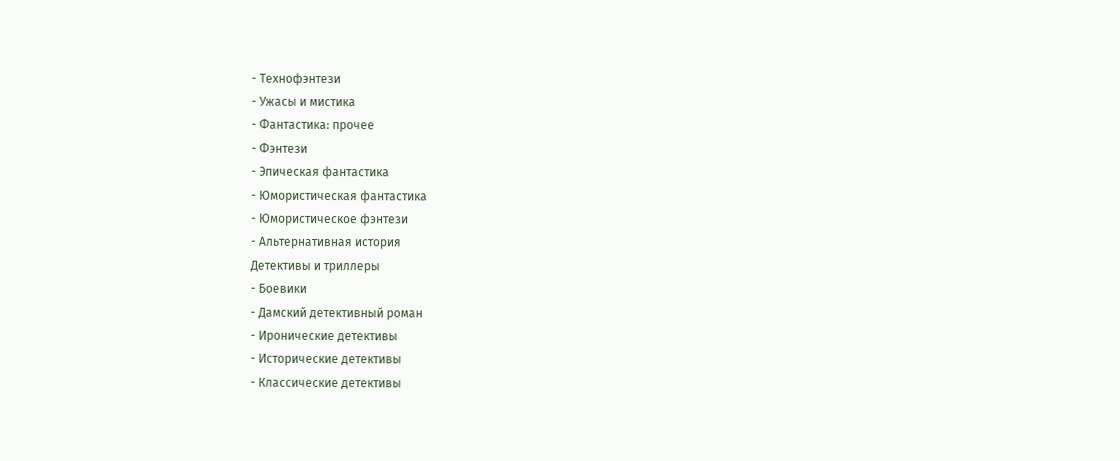- Технофэнтези
- Ужасы и мистика
- Фантастика: прочее
- Фэнтези
- Эпическая фантастика
- Юмористическая фантастика
- Юмористическое фэнтези
- Альтернативная история
Детективы и триллеры
- Боевики
- Дамский детективный роман
- Иронические детективы
- Исторические детективы
- Классические детективы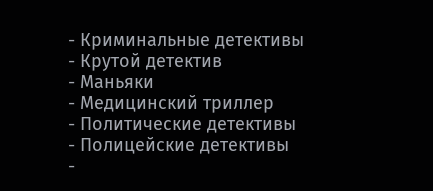- Криминальные детективы
- Крутой детектив
- Маньяки
- Медицинский триллер
- Политические детективы
- Полицейские детективы
-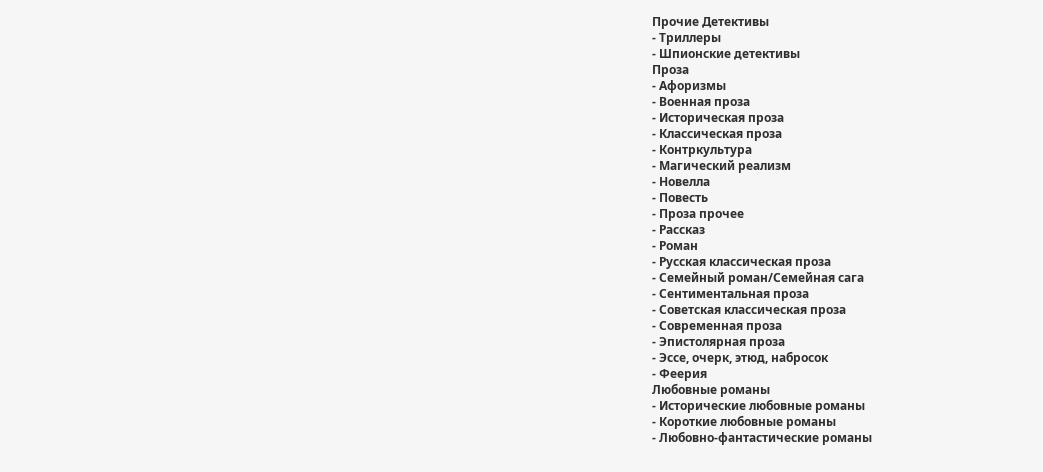Прочие Детективы
- Триллеры
- Шпионские детективы
Проза
- Афоризмы
- Военная проза
- Историческая проза
- Классическая проза
- Контркультура
- Магический реализм
- Новелла
- Повесть
- Проза прочее
- Рассказ
- Роман
- Русская классическая проза
- Семейный роман/Семейная сага
- Сентиментальная проза
- Советская классическая проза
- Современная проза
- Эпистолярная проза
- Эссе, очерк, этюд, набросок
- Феерия
Любовные романы
- Исторические любовные романы
- Короткие любовные романы
- Любовно-фантастические романы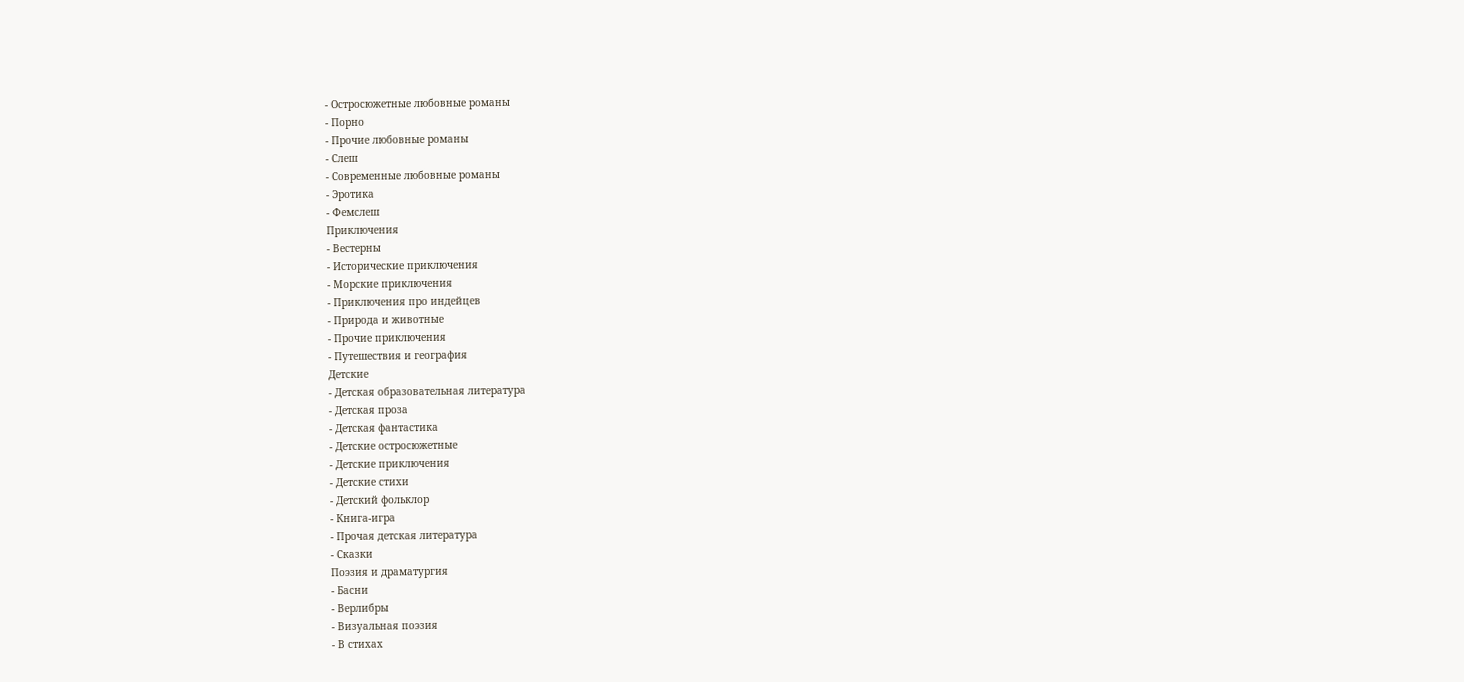- Остросюжетные любовные романы
- Порно
- Прочие любовные романы
- Слеш
- Современные любовные романы
- Эротика
- Фемслеш
Приключения
- Вестерны
- Исторические приключения
- Морские приключения
- Приключения про индейцев
- Природа и животные
- Прочие приключения
- Путешествия и география
Детские
- Детская образовательная литература
- Детская проза
- Детская фантастика
- Детские остросюжетные
- Детские приключения
- Детские стихи
- Детский фольклор
- Книга-игра
- Прочая детская литература
- Сказки
Поэзия и драматургия
- Басни
- Верлибры
- Визуальная поэзия
- В стихах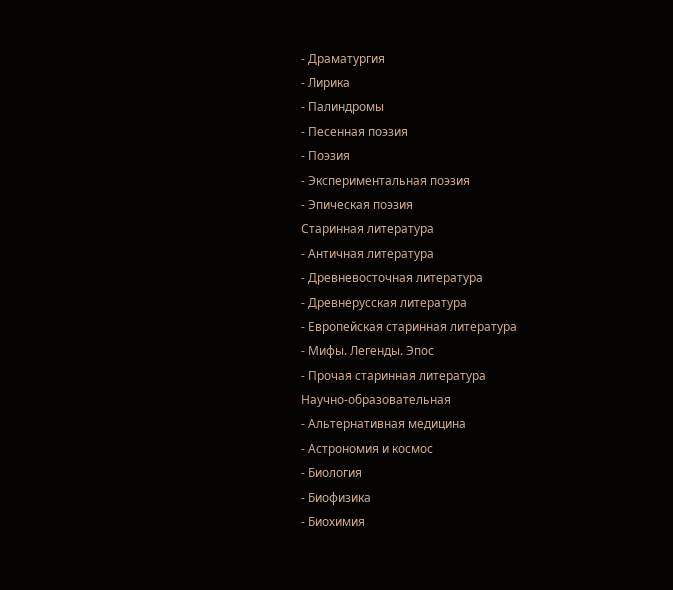- Драматургия
- Лирика
- Палиндромы
- Песенная поэзия
- Поэзия
- Экспериментальная поэзия
- Эпическая поэзия
Старинная литература
- Античная литература
- Древневосточная литература
- Древнерусская литература
- Европейская старинная литература
- Мифы. Легенды. Эпос
- Прочая старинная литература
Научно-образовательная
- Альтернативная медицина
- Астрономия и космос
- Биология
- Биофизика
- Биохимия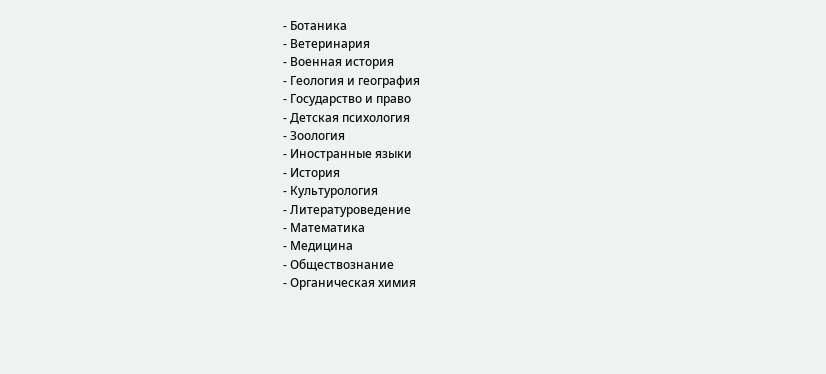- Ботаника
- Ветеринария
- Военная история
- Геология и география
- Государство и право
- Детская психология
- Зоология
- Иностранные языки
- История
- Культурология
- Литературоведение
- Математика
- Медицина
- Обществознание
- Органическая химия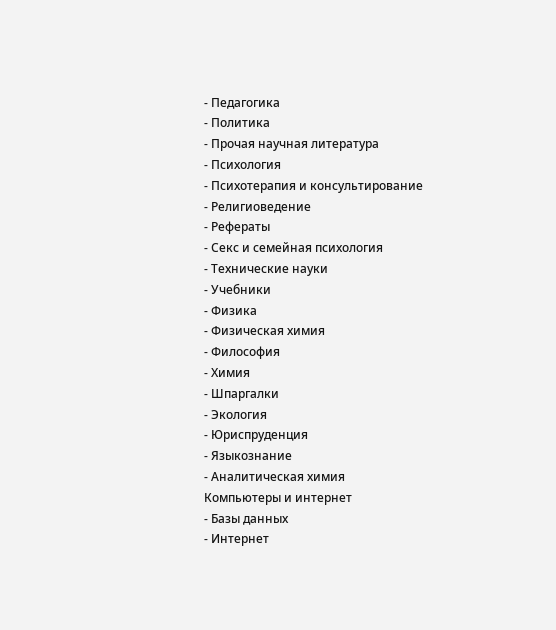- Педагогика
- Политика
- Прочая научная литература
- Психология
- Психотерапия и консультирование
- Религиоведение
- Рефераты
- Секс и семейная психология
- Технические науки
- Учебники
- Физика
- Физическая химия
- Философия
- Химия
- Шпаргалки
- Экология
- Юриспруденция
- Языкознание
- Аналитическая химия
Компьютеры и интернет
- Базы данных
- Интернет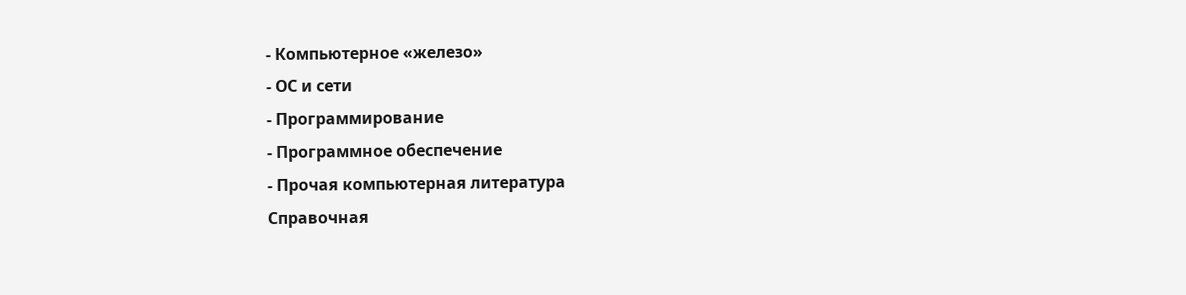- Компьютерное «железо»
- ОС и сети
- Программирование
- Программное обеспечение
- Прочая компьютерная литература
Справочная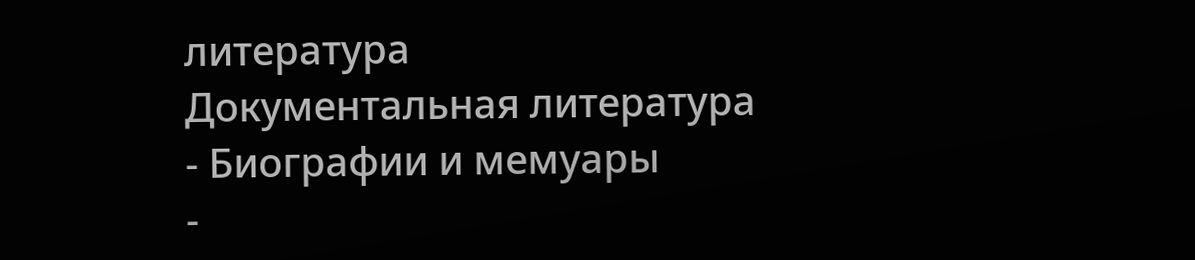литература
Документальная литература
- Биографии и мемуары
-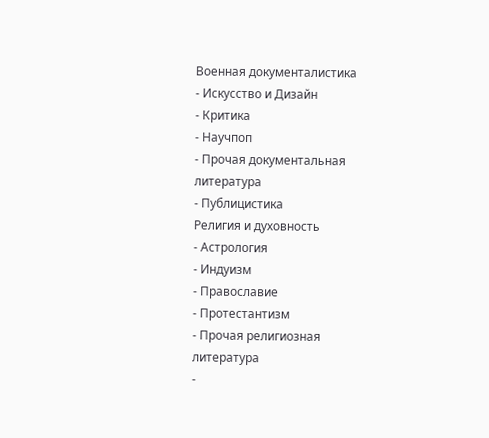Военная документалистика
- Искусство и Дизайн
- Критика
- Научпоп
- Прочая документальная литература
- Публицистика
Религия и духовность
- Астрология
- Индуизм
- Православие
- Протестантизм
- Прочая религиозная литература
-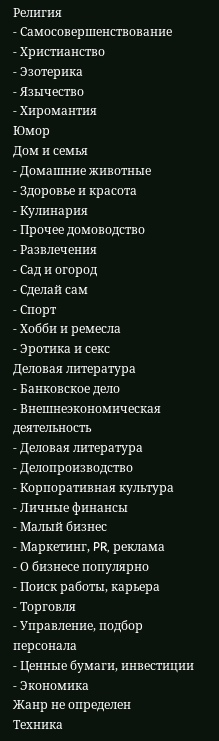Религия
- Самосовершенствование
- Христианство
- Эзотерика
- Язычество
- Хиромантия
Юмор
Дом и семья
- Домашние животные
- Здоровье и красота
- Кулинария
- Прочее домоводство
- Развлечения
- Сад и огород
- Сделай сам
- Спорт
- Хобби и ремесла
- Эротика и секс
Деловая литература
- Банковское дело
- Внешнеэкономическая деятельность
- Деловая литература
- Делопроизводство
- Корпоративная культура
- Личные финансы
- Малый бизнес
- Маркетинг, PR, реклама
- О бизнесе популярно
- Поиск работы, карьера
- Торговля
- Управление, подбор персонала
- Ценные бумаги, инвестиции
- Экономика
Жанр не определен
Техника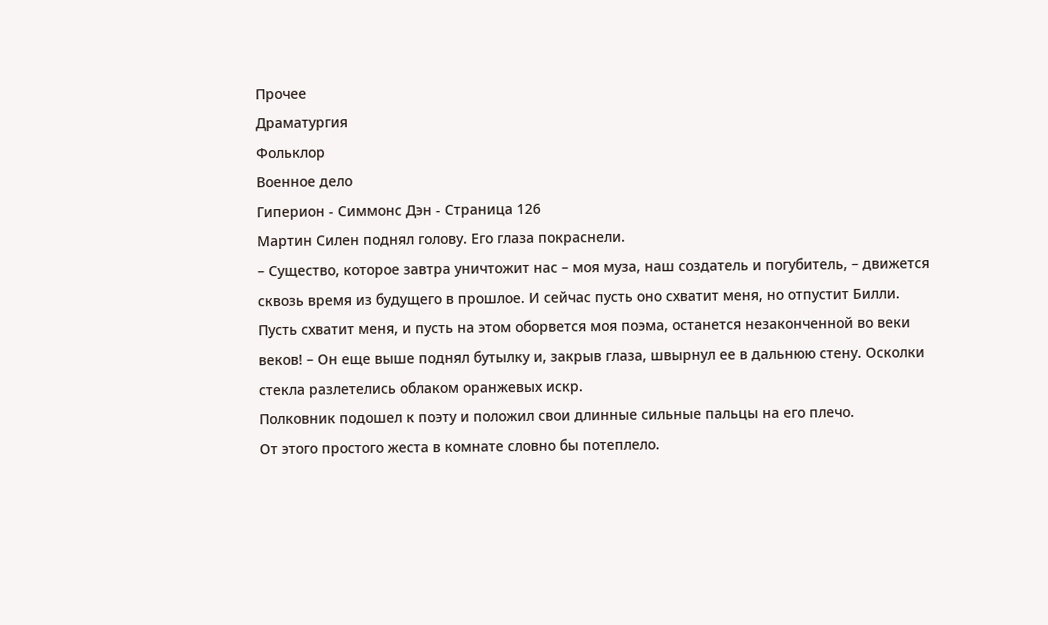Прочее
Драматургия
Фольклор
Военное дело
Гиперион - Симмонс Дэн - Страница 126
Мартин Силен поднял голову. Его глаза покраснели.
– Существо, которое завтра уничтожит нас – моя муза, наш создатель и погубитель, – движется сквозь время из будущего в прошлое. И сейчас пусть оно схватит меня, но отпустит Билли. Пусть схватит меня, и пусть на этом оборвется моя поэма, останется незаконченной во веки веков! – Он еще выше поднял бутылку и, закрыв глаза, швырнул ее в дальнюю стену. Осколки стекла разлетелись облаком оранжевых искр.
Полковник подошел к поэту и положил свои длинные сильные пальцы на его плечо.
От этого простого жеста в комнате словно бы потеплело.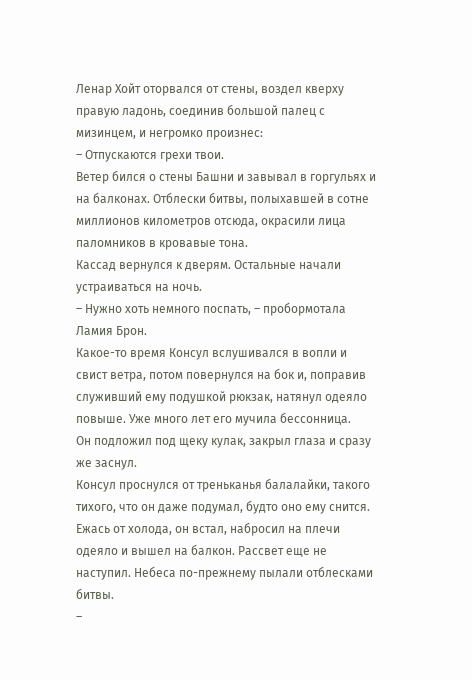Ленар Хойт оторвался от стены, воздел кверху правую ладонь, соединив большой палец с мизинцем, и негромко произнес:
– Отпускаются грехи твои.
Ветер бился о стены Башни и завывал в горгульях и на балконах. Отблески битвы, полыхавшей в сотне миллионов километров отсюда, окрасили лица паломников в кровавые тона.
Кассад вернулся к дверям. Остальные начали устраиваться на ночь.
– Нужно хоть немного поспать, – пробормотала Ламия Брон.
Какое-то время Консул вслушивался в вопли и свист ветра, потом повернулся на бок и, поправив служивший ему подушкой рюкзак, натянул одеяло повыше. Уже много лет его мучила бессонница.
Он подложил под щеку кулак, закрыл глаза и сразу же заснул.
Консул проснулся от треньканья балалайки, такого тихого, что он даже подумал, будто оно ему снится. Ежась от холода, он встал, набросил на плечи одеяло и вышел на балкон. Рассвет еще не наступил. Небеса по-прежнему пылали отблесками битвы.
–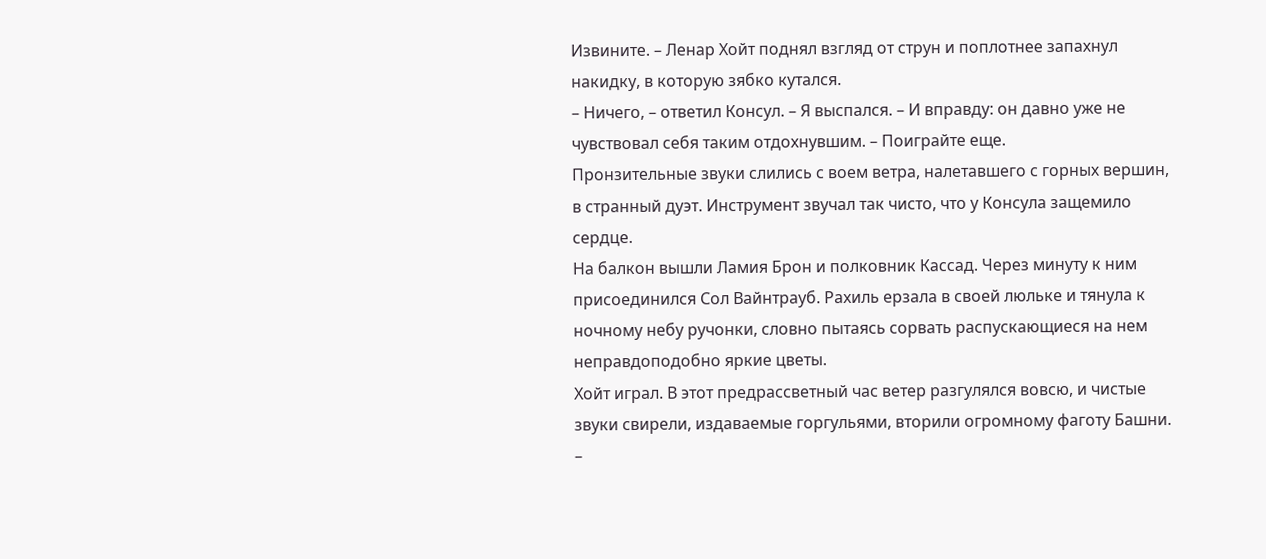Извините. – Ленар Хойт поднял взгляд от струн и поплотнее запахнул накидку, в которую зябко кутался.
– Ничего, – ответил Консул. – Я выспался. – И вправду: он давно уже не чувствовал себя таким отдохнувшим. – Поиграйте еще.
Пронзительные звуки слились с воем ветра, налетавшего с горных вершин, в странный дуэт. Инструмент звучал так чисто, что у Консула защемило сердце.
На балкон вышли Ламия Брон и полковник Кассад. Через минуту к ним присоединился Сол Вайнтрауб. Рахиль ерзала в своей люльке и тянула к ночному небу ручонки, словно пытаясь сорвать распускающиеся на нем неправдоподобно яркие цветы.
Хойт играл. В этот предрассветный час ветер разгулялся вовсю, и чистые звуки свирели, издаваемые горгульями, вторили огромному фаготу Башни.
–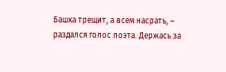Башка трещит, а всем насрать, – раздался голос поэта. Держась за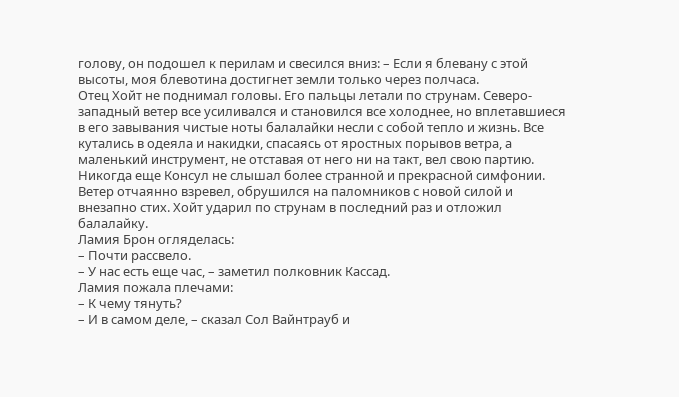голову, он подошел к перилам и свесился вниз: – Если я блевану с этой высоты, моя блевотина достигнет земли только через полчаса.
Отец Хойт не поднимал головы. Его пальцы летали по струнам. Северо-западный ветер все усиливался и становился все холоднее, но вплетавшиеся в его завывания чистые ноты балалайки несли с собой тепло и жизнь. Все кутались в одеяла и накидки, спасаясь от яростных порывов ветра, а маленький инструмент, не отставая от него ни на такт, вел свою партию. Никогда еще Консул не слышал более странной и прекрасной симфонии.
Ветер отчаянно взревел, обрушился на паломников с новой силой и внезапно стих. Хойт ударил по струнам в последний раз и отложил балалайку.
Ламия Брон огляделась:
– Почти рассвело.
– У нас есть еще час, – заметил полковник Кассад.
Ламия пожала плечами:
– К чему тянуть?
– И в самом деле, – сказал Сол Вайнтрауб и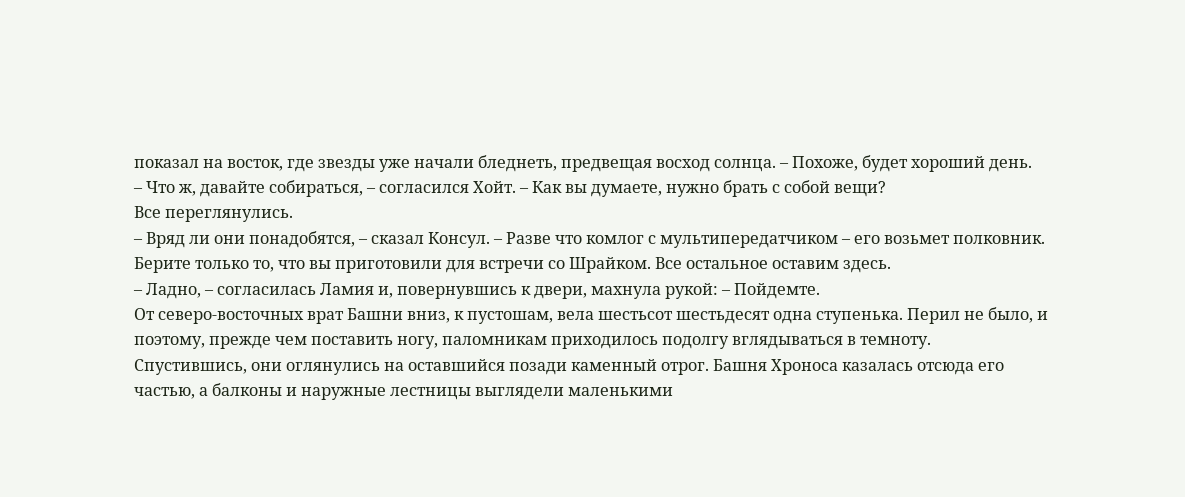показал на восток, где звезды уже начали бледнеть, предвещая восход солнца. – Похоже, будет хороший день.
– Что ж, давайте собираться, – согласился Хойт. – Как вы думаете, нужно брать с собой вещи?
Все переглянулись.
– Вряд ли они понадобятся, – сказал Консул. – Разве что комлог с мультипередатчиком – его возьмет полковник. Берите только то, что вы приготовили для встречи со Шрайком. Все остальное оставим здесь.
– Ладно, – согласилась Ламия и, повернувшись к двери, махнула рукой: – Пойдемте.
От северо-восточных врат Башни вниз, к пустошам, вела шестьсот шестьдесят одна ступенька. Перил не было, и поэтому, прежде чем поставить ногу, паломникам приходилось подолгу вглядываться в темноту.
Спустившись, они оглянулись на оставшийся позади каменный отрог. Башня Хроноса казалась отсюда его частью, а балконы и наружные лестницы выглядели маленькими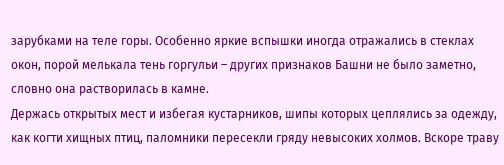зарубками на теле горы. Особенно яркие вспышки иногда отражались в стеклах окон, порой мелькала тень горгульи – других признаков Башни не было заметно, словно она растворилась в камне.
Держась открытых мест и избегая кустарников, шипы которых цеплялись за одежду, как когти хищных птиц, паломники пересекли гряду невысоких холмов. Вскоре траву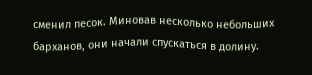сменил песок. Миновав несколько небольших барханов, они начали спускаться в долину.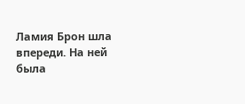Ламия Брон шла впереди. На ней была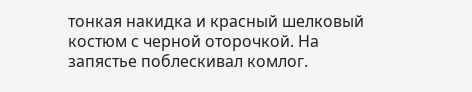тонкая накидка и красный шелковый костюм с черной оторочкой. На запястье поблескивал комлог.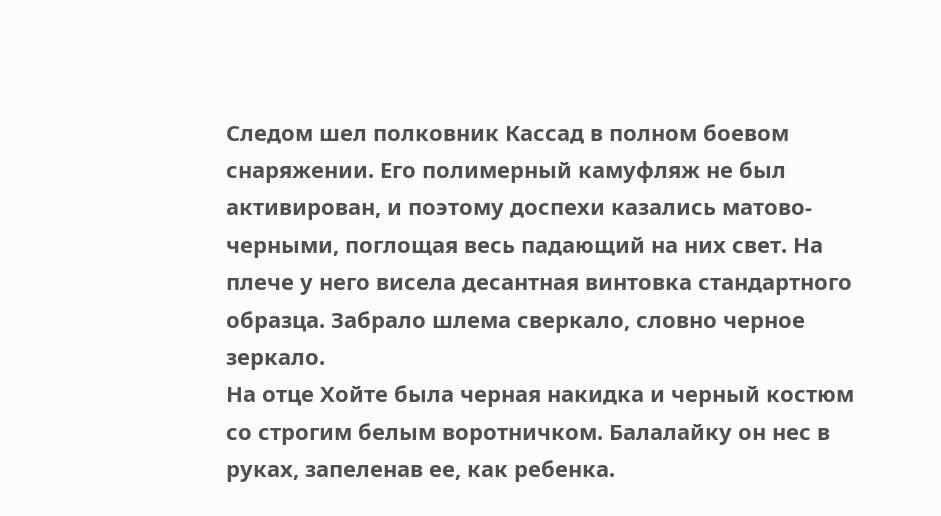Следом шел полковник Кассад в полном боевом снаряжении. Его полимерный камуфляж не был активирован, и поэтому доспехи казались матово-черными, поглощая весь падающий на них свет. На плече у него висела десантная винтовка стандартного образца. Забрало шлема сверкало, словно черное зеркало.
На отце Хойте была черная накидка и черный костюм со строгим белым воротничком. Балалайку он нес в руках, запеленав ее, как ребенка.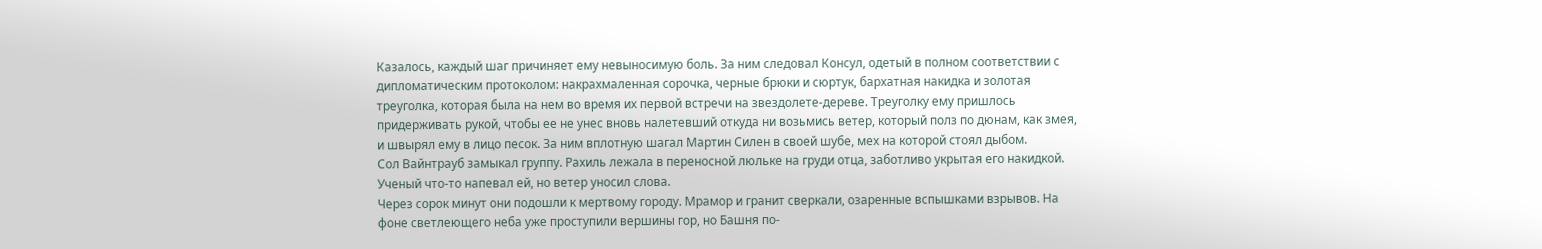Казалось, каждый шаг причиняет ему невыносимую боль. За ним следовал Консул, одетый в полном соответствии с дипломатическим протоколом: накрахмаленная сорочка, черные брюки и сюртук, бархатная накидка и золотая треуголка, которая была на нем во время их первой встречи на звездолете-дереве. Треуголку ему пришлось придерживать рукой, чтобы ее не унес вновь налетевший откуда ни возьмись ветер, который полз по дюнам, как змея, и швырял ему в лицо песок. За ним вплотную шагал Мартин Силен в своей шубе, мех на которой стоял дыбом.
Сол Вайнтрауб замыкал группу. Рахиль лежала в переносной люльке на груди отца, заботливо укрытая его накидкой. Ученый что-то напевал ей, но ветер уносил слова.
Через сорок минут они подошли к мертвому городу. Мрамор и гранит сверкали, озаренные вспышками взрывов. На фоне светлеющего неба уже проступили вершины гор, но Башня по-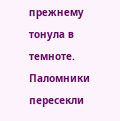прежнему тонула в темноте. Паломники пересекли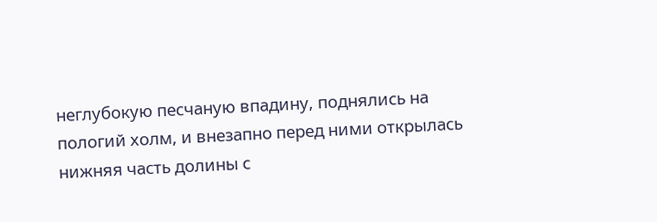неглубокую песчаную впадину, поднялись на пологий холм, и внезапно перед ними открылась нижняя часть долины с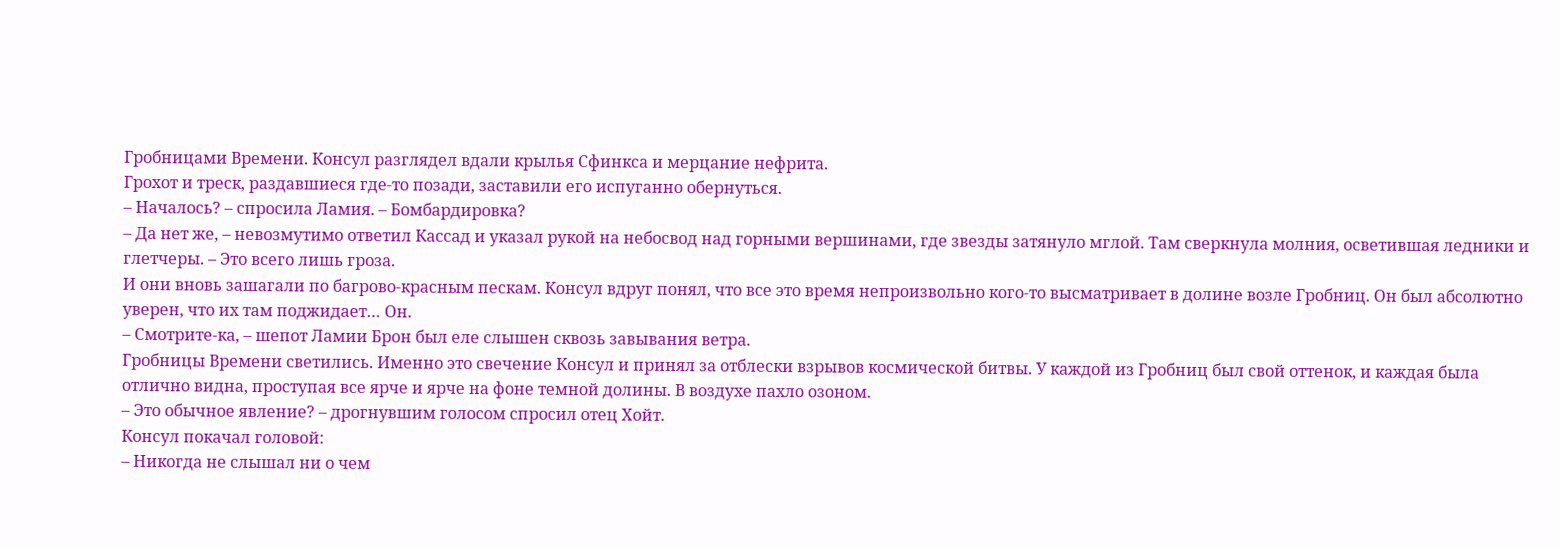Гробницами Времени. Консул разглядел вдали крылья Сфинкса и мерцание нефрита.
Грохот и треск, раздавшиеся где-то позади, заставили его испуганно обернуться.
– Началось? – спросила Ламия. – Бомбардировка?
– Да нет же, – невозмутимо ответил Кассад и указал рукой на небосвод над горными вершинами, где звезды затянуло мглой. Там сверкнула молния, осветившая ледники и глетчеры. – Это всего лишь гроза.
И они вновь зашагали по багрово-красным пескам. Консул вдруг понял, что все это время непроизвольно кого-то высматривает в долине возле Гробниц. Он был абсолютно уверен, что их там поджидает… Он.
– Смотрите-ка, – шепот Ламии Брон был еле слышен сквозь завывания ветра.
Гробницы Времени светились. Именно это свечение Консул и принял за отблески взрывов космической битвы. У каждой из Гробниц был свой оттенок, и каждая была отлично видна, проступая все ярче и ярче на фоне темной долины. В воздухе пахло озоном.
– Это обычное явление? – дрогнувшим голосом спросил отец Хойт.
Консул покачал головой:
– Никогда не слышал ни о чем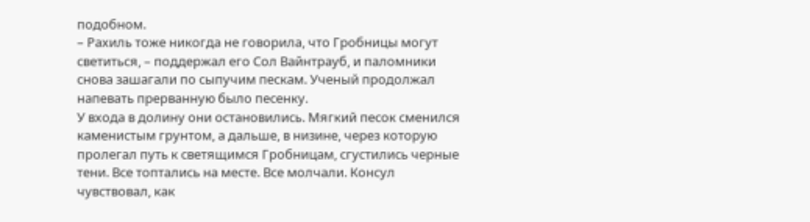подобном.
– Рахиль тоже никогда не говорила, что Гробницы могут светиться, – поддержал его Сол Вайнтрауб, и паломники снова зашагали по сыпучим пескам. Ученый продолжал напевать прерванную было песенку.
У входа в долину они остановились. Мягкий песок сменился каменистым грунтом, а дальше, в низине, через которую пролегал путь к светящимся Гробницам, сгустились черные тени. Все топтались на месте. Все молчали. Консул чувствовал, как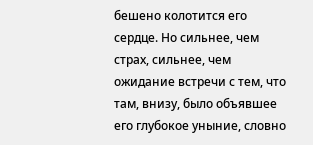бешено колотится его сердце. Но сильнее, чем страх, сильнее, чем ожидание встречи с тем, что там, внизу, было объявшее его глубокое уныние, словно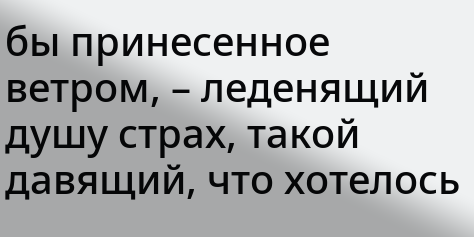бы принесенное ветром, – леденящий душу страх, такой давящий, что хотелось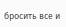бросить все и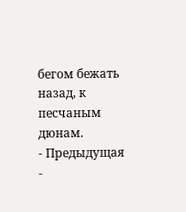бегом бежать назад, к песчаным дюнам.
- Предыдущая
-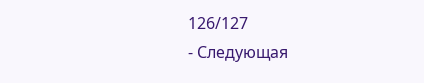126/127
- Следующая